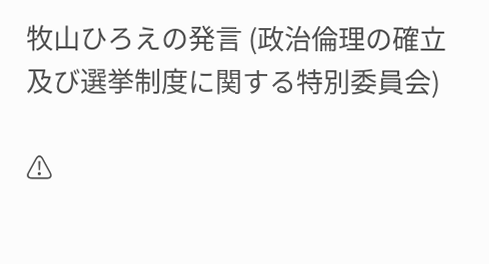牧山ひろえの発言 (政治倫理の確立及び選挙制度に関する特別委員会)

⚠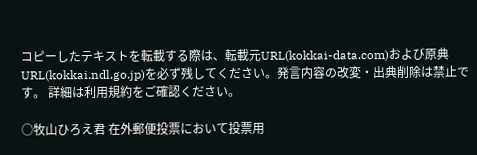コピーしたテキストを転載する際は、転載元URL(kokkai-data.com)および原典URL(kokkai.ndl.go.jp)を必ず残してください。発言内容の改変・出典削除は禁止です。 詳細は利用規約をご確認ください。

○牧山ひろえ君 在外郵便投票において投票用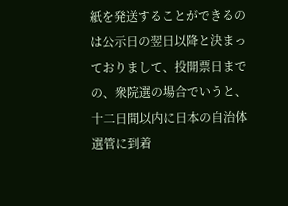紙を発送することができるのは公示日の翌日以降と決まっておりまして、投開票日までの、衆院選の場合でいうと、十二日間以内に日本の自治体選管に到着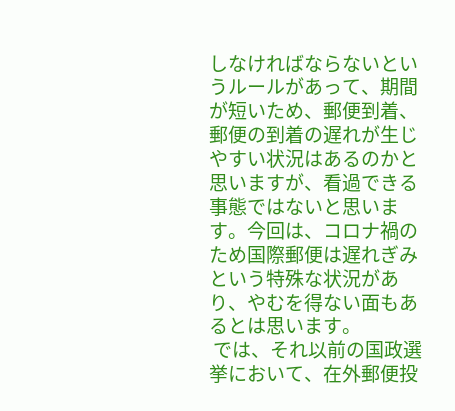しなければならないというルールがあって、期間が短いため、郵便到着、郵便の到着の遅れが生じやすい状況はあるのかと思いますが、看過できる事態ではないと思います。今回は、コロナ禍のため国際郵便は遅れぎみという特殊な状況があり、やむを得ない面もあるとは思います。
 では、それ以前の国政選挙において、在外郵便投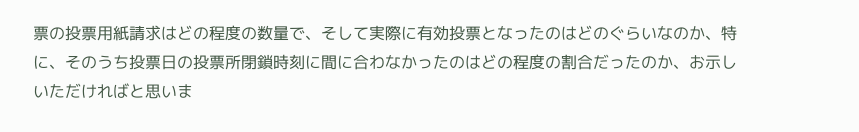票の投票用紙請求はどの程度の数量で、そして実際に有効投票となったのはどのぐらいなのか、特に、そのうち投票日の投票所閉鎖時刻に間に合わなかったのはどの程度の割合だったのか、お示しいただければと思いま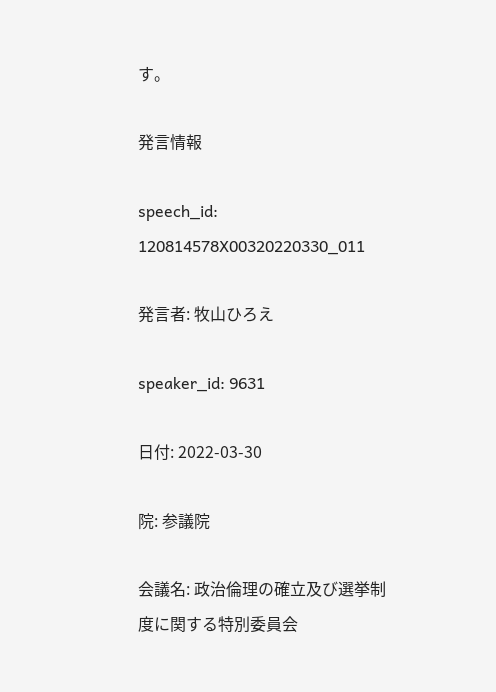す。

発言情報

speech_id: 120814578X00320220330_011

発言者: 牧山ひろえ

speaker_id: 9631

日付: 2022-03-30

院: 参議院

会議名: 政治倫理の確立及び選挙制度に関する特別委員会